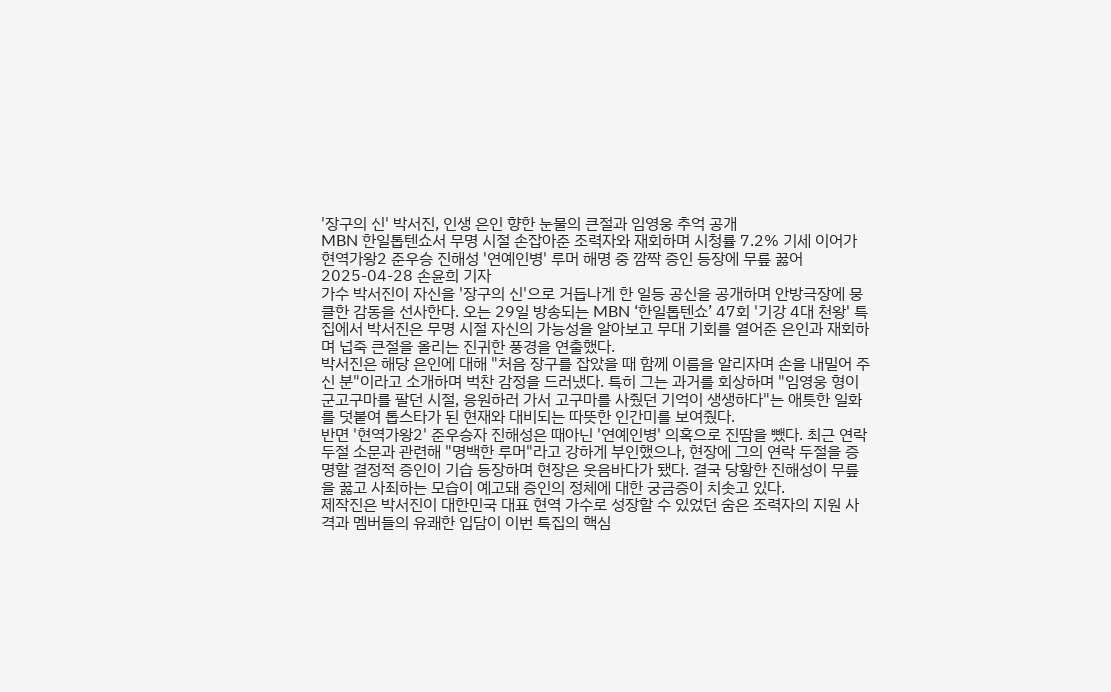'장구의 신' 박서진, 인생 은인 향한 눈물의 큰절과 임영웅 추억 공개
MBN 한일톱텐쇼서 무명 시절 손잡아준 조력자와 재회하며 시청률 7.2% 기세 이어가 현역가왕2 준우승 진해성 '연예인병' 루머 해명 중 깜짝 증인 등장에 무릎 꿇어
2025-04-28 손윤희 기자
가수 박서진이 자신을 '장구의 신'으로 거듭나게 한 일등 공신을 공개하며 안방극장에 뭉클한 감동을 선사한다. 오는 29일 방송되는 MBN ‘한일톱텐쇼’ 47회 '기강 4대 천왕' 특집에서 박서진은 무명 시절 자신의 가능성을 알아보고 무대 기회를 열어준 은인과 재회하며 넙죽 큰절을 올리는 진귀한 풍경을 연출했다.
박서진은 해당 은인에 대해 "처음 장구를 잡았을 때 함께 이름을 알리자며 손을 내밀어 주신 분"이라고 소개하며 벅찬 감정을 드러냈다. 특히 그는 과거를 회상하며 "임영웅 형이 군고구마를 팔던 시절, 응원하러 가서 고구마를 사줬던 기억이 생생하다"는 애틋한 일화를 덧붙여 톱스타가 된 현재와 대비되는 따뜻한 인간미를 보여줬다.
반면 '현역가왕2' 준우승자 진해성은 때아닌 '연예인병' 의혹으로 진땀을 뺐다. 최근 연락 두절 소문과 관련해 "명백한 루머"라고 강하게 부인했으나, 현장에 그의 연락 두절을 증명할 결정적 증인이 기습 등장하며 현장은 웃음바다가 됐다. 결국 당황한 진해성이 무릎을 꿇고 사죄하는 모습이 예고돼 증인의 정체에 대한 궁금증이 치솟고 있다.
제작진은 박서진이 대한민국 대표 현역 가수로 성장할 수 있었던 숨은 조력자의 지원 사격과 멤버들의 유쾌한 입담이 이번 특집의 핵심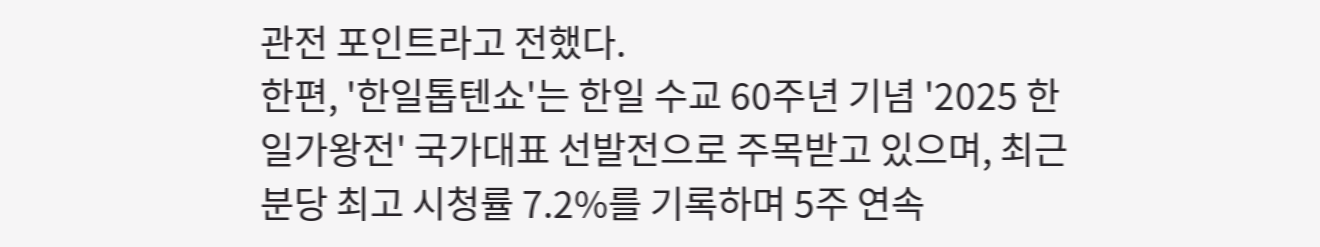관전 포인트라고 전했다.
한편, '한일톱텐쇼'는 한일 수교 60주년 기념 '2025 한일가왕전' 국가대표 선발전으로 주목받고 있으며, 최근 분당 최고 시청률 7.2%를 기록하며 5주 연속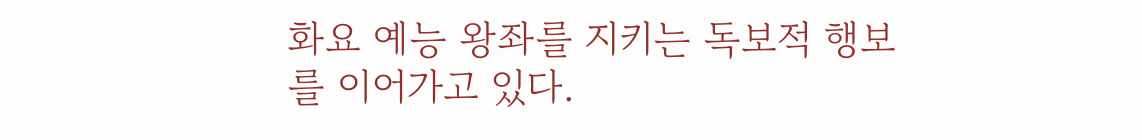화요 예능 왕좌를 지키는 독보적 행보를 이어가고 있다.